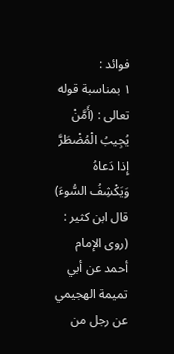فوائد :
١ بمناسبة قوله تعالى : (أَمَّنْ يُجِيبُ الْمُضْطَرَّ إِذا دَعاهُ وَيَكْشِفُ السُّوءَ) قال ابن كثير : (روى الإمام أحمد عن أبي تميمة الهجيمي عن رجل من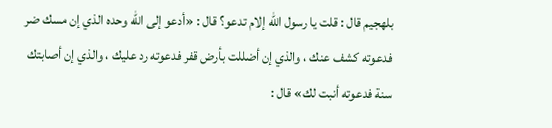بلهجيم قال : قلت يا رسول الله إلام تدعو؟ قال : «أدعو إلى الله وحده الذي إن مسك ضر فدعوته كشف عنك ، والذي إن أضللت بأرض قفر فدعوته رد عليك ، والذي إن أصابتك سنة فدعوته أنبت لك» قال :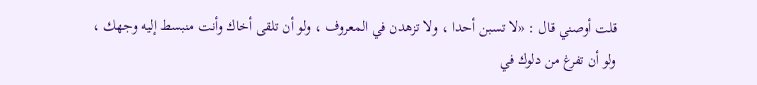قلت أوصني قال : «لا تسبن أحدا ، ولا تزهدن في المعروف ، ولو أن تلقى أخاك وأنت منبسط إليه وجهك ، ولو أن تفرغ من دلوك في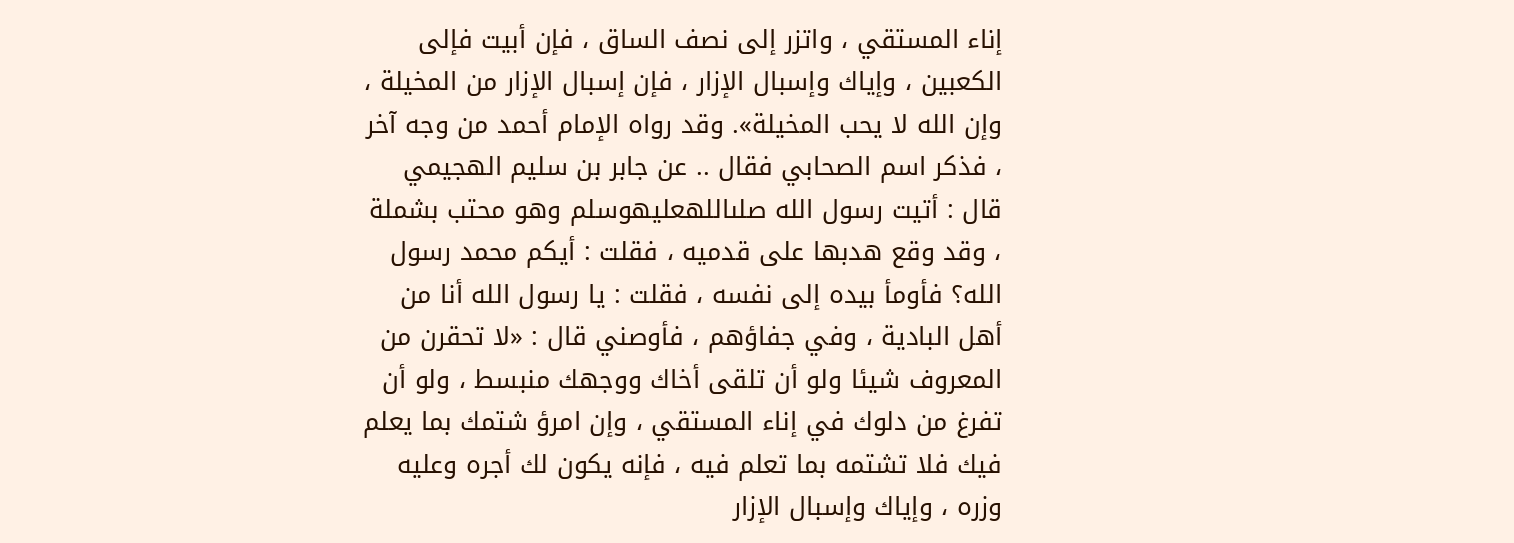إناء المستقي ، واتزر إلى نصف الساق ، فإن أبيت فإلى الكعبين ، وإياك وإسبال الإزار ، فإن إسبال الإزار من المخيلة ، وإن الله لا يحب المخيلة». وقد رواه الإمام أحمد من وجه آخر ، فذكر اسم الصحابي فقال .. عن جابر بن سليم الهجيمي قال : أتيت رسول الله صلىاللهعليهوسلم وهو محتب بشملة ، وقد وقع هدبها على قدميه ، فقلت : أيكم محمد رسول الله؟ فأومأ بيده إلى نفسه ، فقلت : يا رسول الله أنا من أهل البادية ، وفي جفاؤهم ، فأوصني قال : «لا تحقرن من المعروف شيئا ولو أن تلقى أخاك ووجهك منبسط ، ولو أن تفرغ من دلوك في إناء المستقي ، وإن امرؤ شتمك بما يعلم فيك فلا تشتمه بما تعلم فيه ، فإنه يكون لك أجره وعليه وزره ، وإياك وإسبال الإزار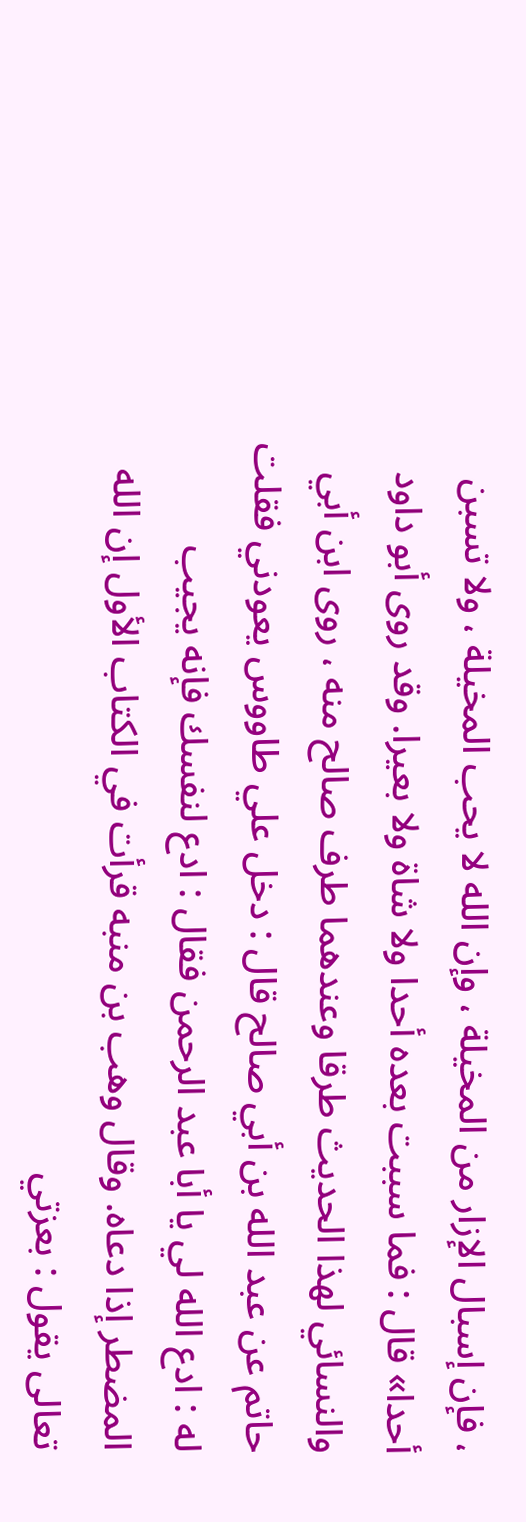، فإن إسبال الإزار من المخيلة ، وإن الله لا يحب المخيلة ، ولا تسبن أحدا» قال : فما سببت بعده أحدا ولا شاة ولا بعيرا. وقد روى أبو داود والنسائي لهذا الحديث طرقا وعندهما طرف صالح منه ، روى ابن أبي حاتم عن عبد الله بن أبي صالح قال : دخل علي طاووس يعودني فقلت له : ادع الله لي يا أبا عبد الرحمن فقال : ادع لنفسك فإنه يجيب المضطر إذا دعاه. وقال وهب بن منبه قرأت في الكتاب الأول إن الله تعالى يقول : بعزتي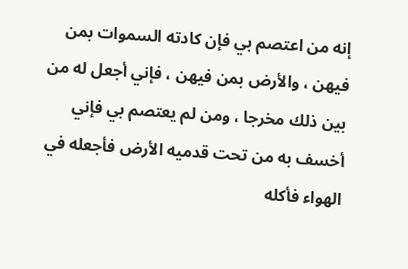إنه من اعتصم بي فإن كادته السموات بمن فيهن ، والأرض بمن فيهن ، فإني أجعل له من بين ذلك مخرجا ، ومن لم يعتصم بي فإني أخسف به من تحت قدميه الأرض فأجعله في الهواء فأكله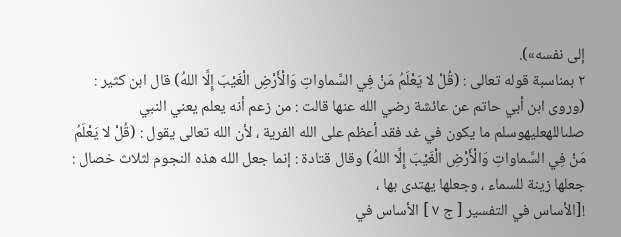إلى نفسه»).
٢ بمناسبة قوله تعالى : (قُلْ لا يَعْلَمُ مَنْ فِي السَّماواتِ وَالْأَرْضِ الْغَيْبَ إِلَّا اللهُ) قال ابن كثير : (وروى ابن أبي حاتم عن عائشة رضي الله عنها قالت : من زعم أنه يعلم يعني النبي صلىاللهعليهوسلم ما يكون في غد فقد أعظم على الله الفرية ، لأن الله تعالى يقول : (قُلْ لا يَعْلَمُ مَنْ فِي السَّماواتِ وَالْأَرْضِ الْغَيْبَ إِلَّا اللهُ) وقال قتادة : إنما جعل الله هذه النجوم لثلاث خصال : جعلها زينة للسماء ، وجعلها يهتدى بها ،
![الأساس في التفسير [ ج ٧ ] الأساس في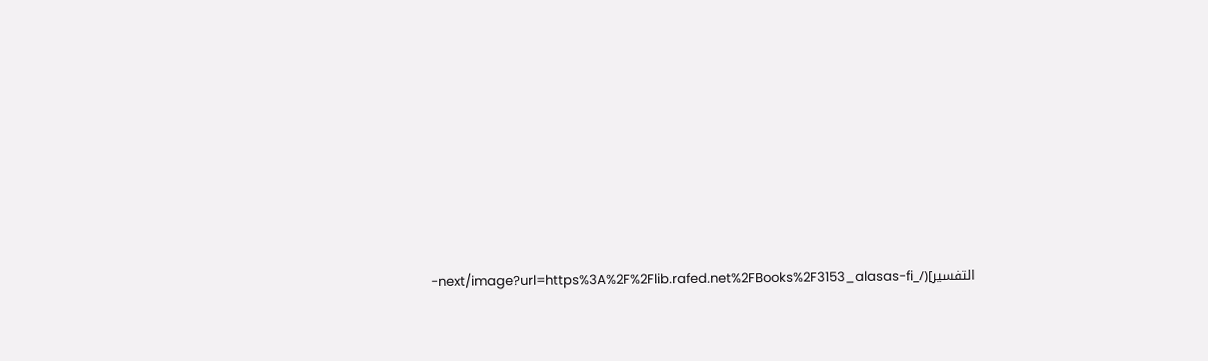التفسير](/_next/image?url=https%3A%2F%2Flib.rafed.net%2FBooks%2F3153_alasas-fi-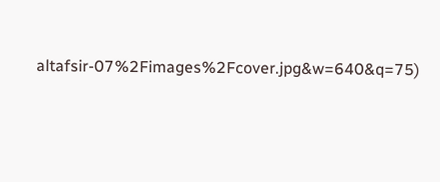altafsir-07%2Fimages%2Fcover.jpg&w=640&q=75)